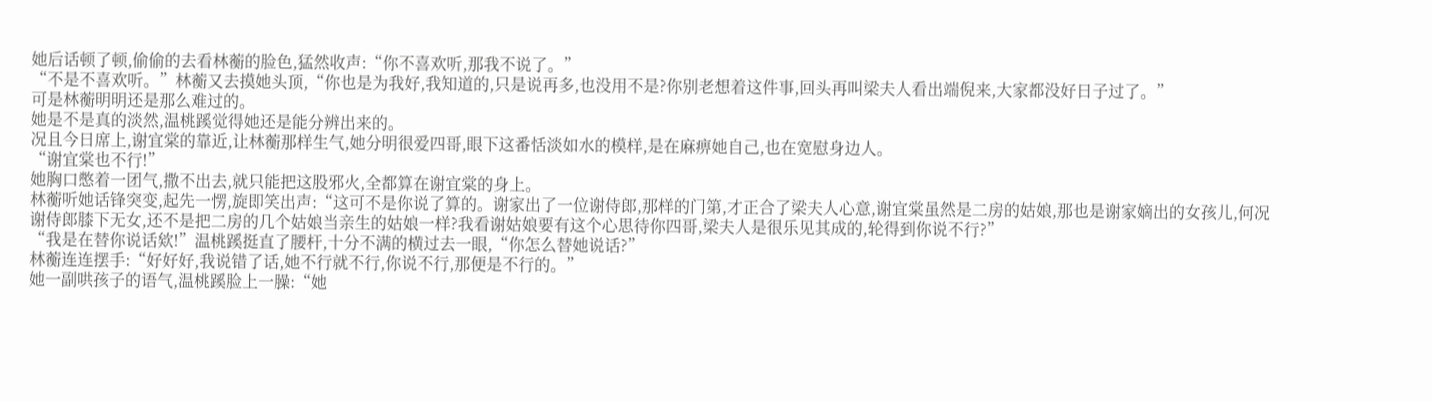她后话顿了顿,偷偷的去看林蘅的脸色,猛然收声:“你不喜欢听,那我不说了。”
“不是不喜欢听。”林蘅又去摸她头顶,“你也是为我好,我知道的,只是说再多,也没用不是?你别老想着这件事,回头再叫梁夫人看出端倪来,大家都没好日子过了。”
可是林蘅明明还是那么难过的。
她是不是真的淡然,温桃蹊觉得她还是能分辨出来的。
况且今日席上,谢宜棠的靠近,让林蘅那样生气,她分明很爱四哥,眼下这番恬淡如水的模样,是在麻痹她自己,也在宽慰身边人。
“谢宜棠也不行!”
她胸口憋着一团气,撒不出去,就只能把这股邪火,全都算在谢宜棠的身上。
林蘅听她话锋突变,起先一愣,旋即笑出声:“这可不是你说了算的。谢家出了一位谢侍郎,那样的门第,才正合了梁夫人心意,谢宜棠虽然是二房的姑娘,那也是谢家嫡出的女孩儿,何况谢侍郎膝下无女,还不是把二房的几个姑娘当亲生的姑娘一样?我看谢姑娘要有这个心思待你四哥,梁夫人是很乐见其成的,轮得到你说不行?”
“我是在替你说话欸!”温桃蹊挺直了腰杆,十分不满的横过去一眼,“你怎么替她说话?”
林蘅连连摆手:“好好好,我说错了话,她不行就不行,你说不行,那便是不行的。”
她一副哄孩子的语气,温桃蹊脸上一臊:“她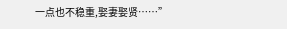一点也不稳重,娶妻娶贤……”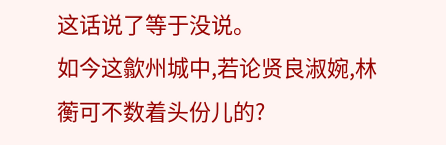这话说了等于没说。
如今这歙州城中,若论贤良淑婉,林蘅可不数着头份儿的?